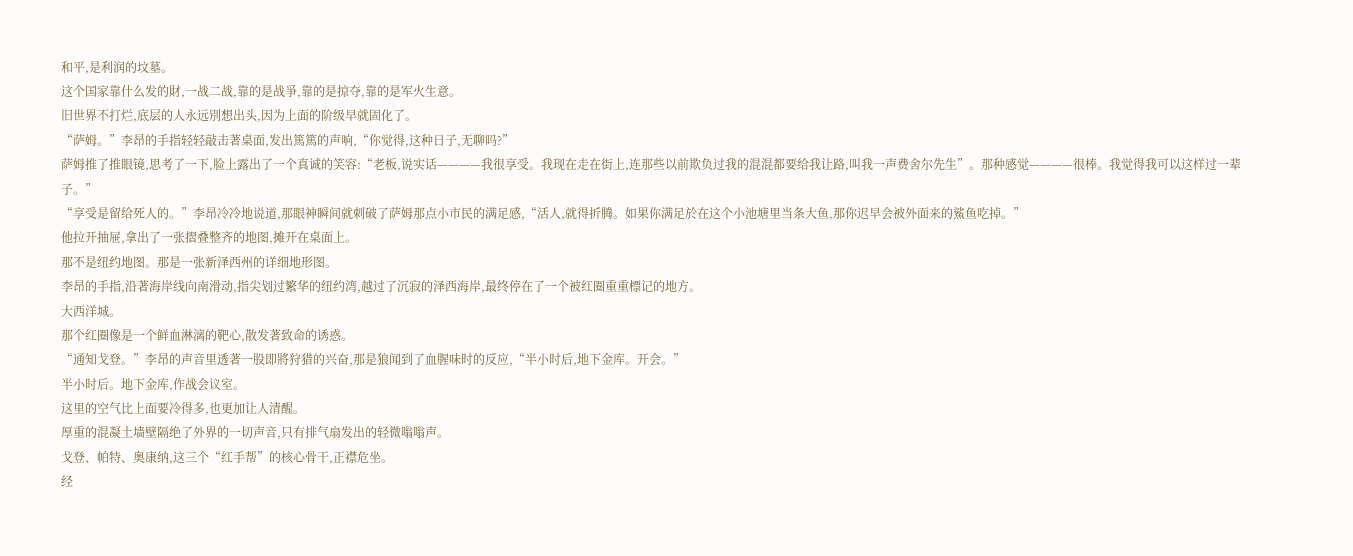和平,是利润的坟墓。
这个国家靠什么发的財,一战二战,靠的是战爭,靠的是掠夺,靠的是军火生意。
旧世界不打烂,底层的人永远別想出头,因为上面的阶级早就固化了。
“萨姆。”李昂的手指轻轻敲击著桌面,发出篤篤的声响,“你觉得,这种日子,无聊吗?”
萨姆推了推眼镜,思考了一下,脸上露出了一个真诚的笑容:“老板,说实话————我很享受。我现在走在街上,连那些以前欺负过我的混混都要给我让路,叫我一声费舍尔先生”。那种感觉————很棒。我觉得我可以这样过一辈子。”
“享受是留给死人的。”李昂冷冷地说道,那眼神瞬间就刺破了萨姆那点小市民的满足感,“活人,就得折腾。如果你满足於在这个小池塘里当条大鱼,那你迟早会被外面来的鯊鱼吃掉。”
他拉开抽屉,拿出了一张摺叠整齐的地图,摊开在桌面上。
那不是纽约地图。那是一张新泽西州的详细地形图。
李昂的手指,沿著海岸线向南滑动,指尖划过繁华的纽约湾,越过了沉寂的泽西海岸,最终停在了一个被红圈重重標记的地方。
大西洋城。
那个红圈像是一个鲜血淋漓的靶心,散发著致命的诱惑。
“通知戈登。”李昂的声音里透著一股即將狩猎的兴奋,那是狼闻到了血腥味时的反应,“半小时后,地下金库。开会。”
半小时后。地下金库,作战会议室。
这里的空气比上面要冷得多,也更加让人清醒。
厚重的混凝土墙壁隔绝了外界的一切声音,只有排气扇发出的轻微嗡嗡声。
戈登、帕特、奥康纳,这三个“红手帮”的核心骨干,正襟危坐。
经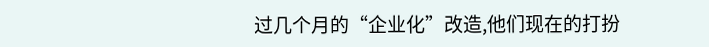过几个月的“企业化”改造,他们现在的打扮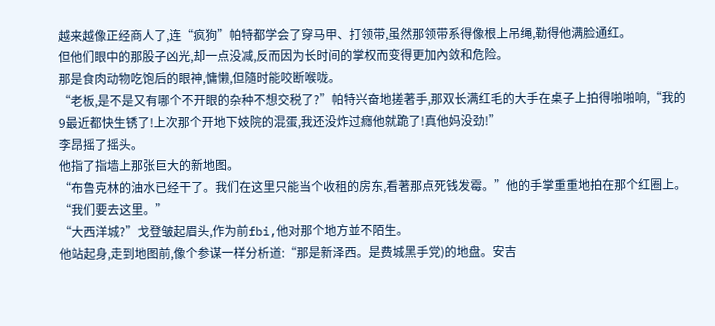越来越像正经商人了,连“疯狗”帕特都学会了穿马甲、打领带,虽然那领带系得像根上吊绳,勒得他满脸通红。
但他们眼中的那股子凶光,却一点没减,反而因为长时间的掌权而变得更加內敛和危险。
那是食肉动物吃饱后的眼神,慵懒,但隨时能咬断喉咙。
“老板,是不是又有哪个不开眼的杂种不想交税了?”帕特兴奋地搓著手,那双长满红毛的大手在桌子上拍得啪啪响,“我的9最近都快生锈了!上次那个开地下妓院的混蛋,我还没炸过癮他就跪了!真他妈没劲!”
李昂摇了摇头。
他指了指墙上那张巨大的新地图。
“布鲁克林的油水已经干了。我们在这里只能当个收租的房东,看著那点死钱发霉。”他的手掌重重地拍在那个红圈上。
“我们要去这里。”
“大西洋城?”戈登皱起眉头,作为前fbi,他对那个地方並不陌生。
他站起身,走到地图前,像个参谋一样分析道:“那是新泽西。是费城黑手党)的地盘。安吉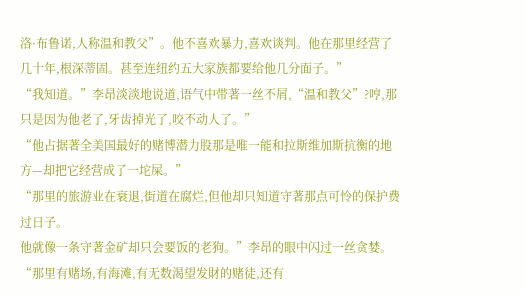洛·布鲁诺,人称温和教父”。他不喜欢暴力,喜欢谈判。他在那里经营了几十年,根深蒂固。甚至连纽约五大家族都要给他几分面子。”
“我知道。”李昂淡淡地说道,语气中带著一丝不屑,“温和教父”?哼,那只是因为他老了,牙齿掉光了,咬不动人了。”
“他占据著全美国最好的赌博潜力股那是唯一能和拉斯维加斯抗衡的地方—却把它经营成了一坨屎。”
“那里的旅游业在衰退,街道在腐烂,但他却只知道守著那点可怜的保护费过日子。
他就像一条守著金矿却只会要饭的老狗。”李昂的眼中闪过一丝贪婪。
“那里有赌场,有海滩,有无数渴望发財的赌徒,还有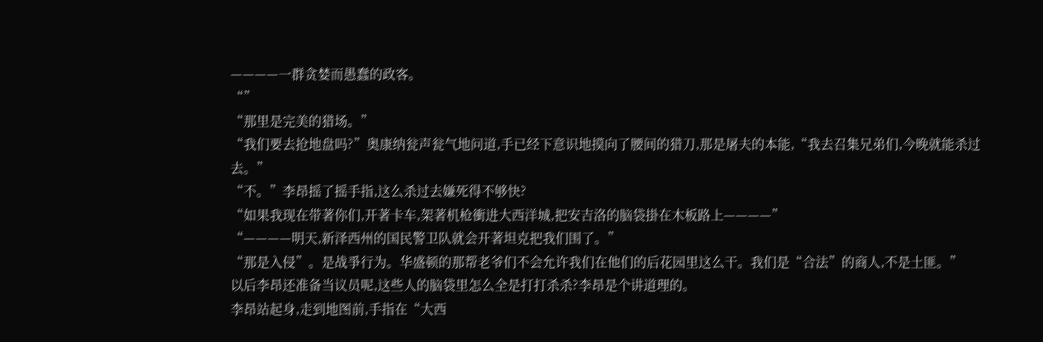————一群贪婪而愚蠢的政客。
“”
“那里是完美的猎场。”
“我们要去抢地盘吗?”奥康纳瓮声瓮气地问道,手已经下意识地摸向了腰间的猎刀,那是屠夫的本能,“我去召集兄弟们,今晚就能杀过去。”
“不。”李昂摇了摇手指,这么杀过去嫌死得不够快?
“如果我现在带著你们,开著卡车,架著机枪衝进大西洋城,把安吉洛的脑袋掛在木板路上————”
“————明天,新泽西州的国民警卫队就会开著坦克把我们围了。”
“那是入侵”。是战爭行为。华盛顿的那帮老爷们不会允许我们在他们的后花园里这么干。我们是“合法”的商人,不是土匪。”
以后李昂还准备当议员呢,这些人的脑袋里怎么全是打打杀杀?李昂是个讲道理的。
李昂站起身,走到地图前,手指在“大西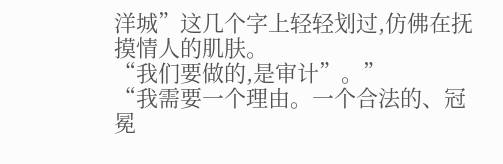洋城”这几个字上轻轻划过,仿佛在抚摸情人的肌肤。
“我们要做的,是审计”。”
“我需要一个理由。一个合法的、冠冕